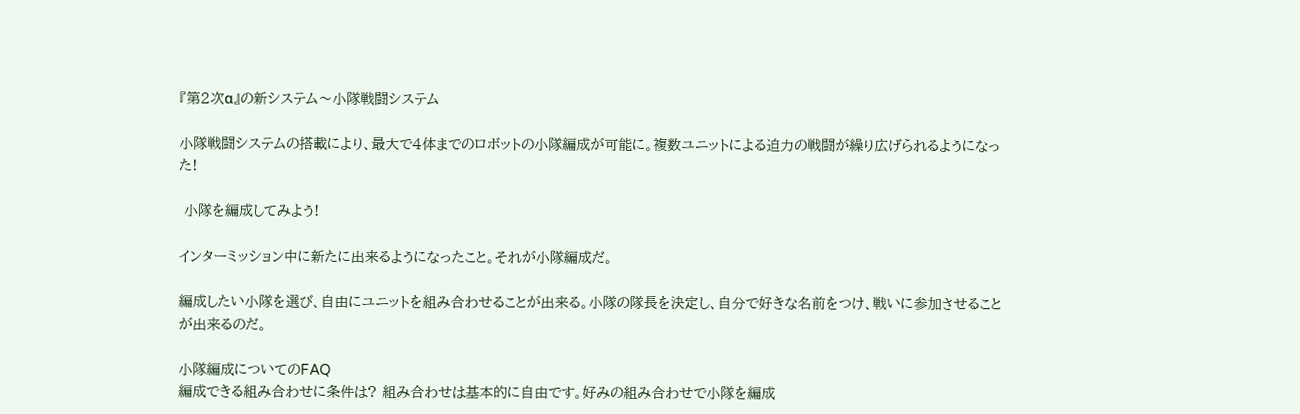『第2次α』の新システム〜小隊戦闘システム

小隊戦闘システムの搭載により、最大で4体までのロボットの小隊編成が可能に。複数ユニットによる迫力の戦闘が繰り広げられるようになった!

 小隊を編成してみよう!

インターミッション中に新たに出来るようになったこと。それが小隊編成だ。

編成したい小隊を選び、自由にユニットを組み合わせることが出来る。小隊の隊長を決定し、自分で好きな名前をつけ、戦いに参加させることが出来るのだ。

小隊編成についてのFAQ
編成できる組み合わせに条件は? 組み合わせは基本的に自由です。好みの組み合わせで小隊を編成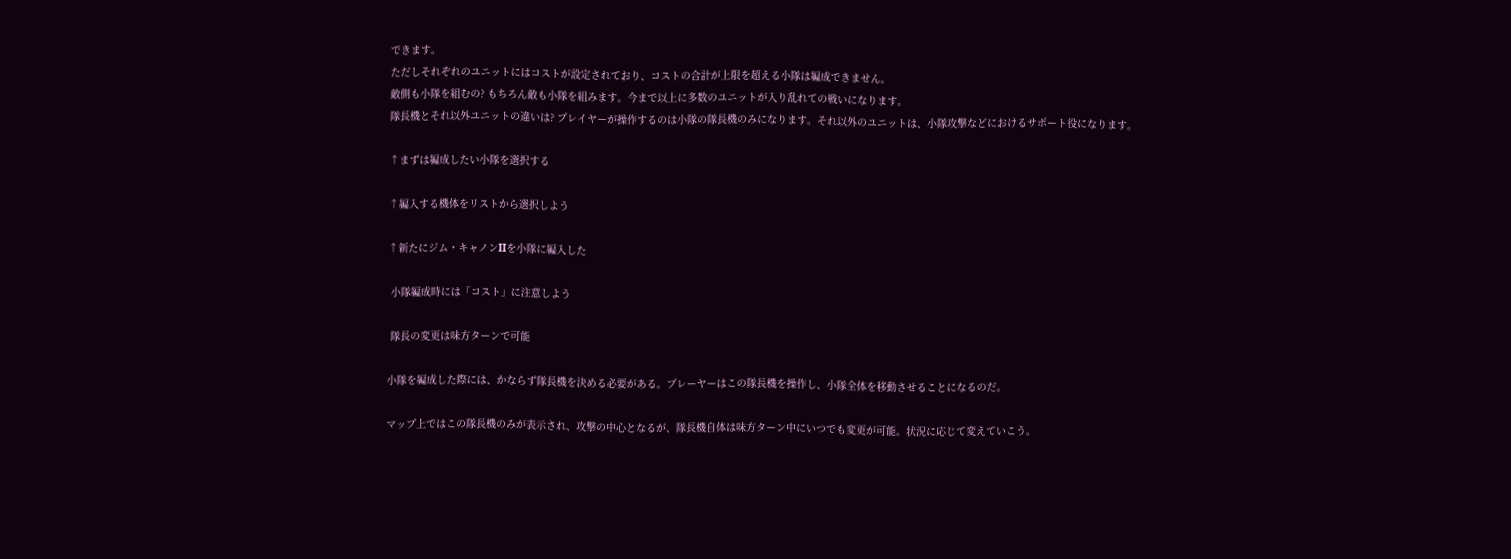できます。
ただしそれぞれのユニットにはコストが設定されており、コストの合計が上限を超える小隊は編成できません。
敵側も小隊を組むの? もちろん敵も小隊を組みます。今まで以上に多数のユニットが入り乱れての戦いになります。
隊長機とそれ以外ユニットの違いは? プレイヤーが操作するのは小隊の隊長機のみになります。それ以外のユニットは、小隊攻撃などにおけるサポート役になります。

↑まずは編成したい小隊を選択する

↑編入する機体をリストから選択しよう

↑新たにジム・キャノンIIを小隊に編入した

 小隊編成時には「コスト」に注意しよう

 隊長の変更は味方ターンで可能

小隊を編成した際には、かならず隊長機を決める必要がある。プレーヤーはこの隊長機を操作し、小隊全体を移動させることになるのだ。

マップ上ではこの隊長機のみが表示され、攻撃の中心となるが、隊長機自体は味方ターン中にいつでも変更が可能。状況に応じて変えていこう。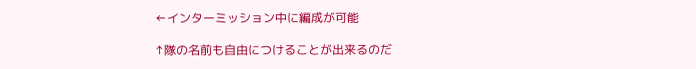←インターミッション中に編成が可能

↑隊の名前も自由につけることが出来るのだ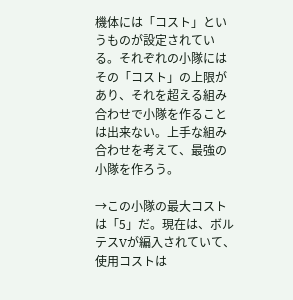機体には「コスト」というものが設定されている。それぞれの小隊にはその「コスト」の上限があり、それを超える組み合わせで小隊を作ることは出来ない。上手な組み合わせを考えて、最強の小隊を作ろう。

→この小隊の最大コストは「5」だ。現在は、ボルテスVが編入されていて、使用コストは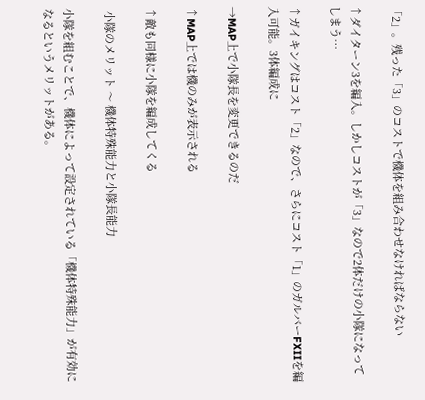「2」。残った「3」のコストで機体を組み合わせなければならない

↑ダイターン3を編入。しかしコストが「3」なので2体だけの小隊になってしまう…

↑ガイキングはコスト「2」なので、さらにコスト「1」のガルバーFXIIを編入可能。3体編成に

→MAP上で小隊長を変更できるのだ

↑MAP上では機のみが表示される

↑敵も同様に小隊を編成してくる

 小隊のメリット 〜 機体特殊能力と小隊長能力

小隊を組むことで、機体によって設定されている「機体特殊能力」が有効になるというメリットがある。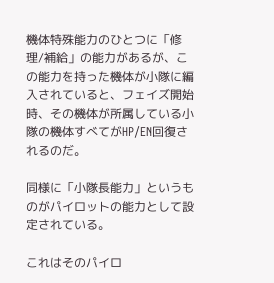機体特殊能力のひとつに「修理/補給」の能力があるが、この能力を持った機体が小隊に編入されていると、フェイズ開始時、その機体が所属している小隊の機体すべてがHP/EN回復されるのだ。

同様に「小隊長能力」というものがパイロットの能力として設定されている。

これはそのパイロ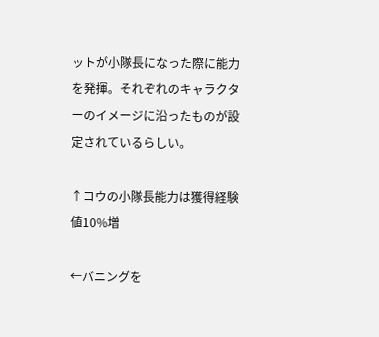ットが小隊長になった際に能力を発揮。それぞれのキャラクターのイメージに沿ったものが設定されているらしい。

↑コウの小隊長能力は獲得経験値10%増

←バニングを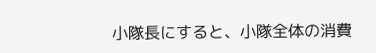小隊長にすると、小隊全体の消費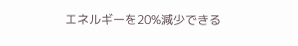エネルギーを20%減少できる